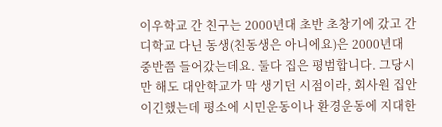이우학교 간 친구는 2000년대 초반 초창기에 갔고 간디학교 다닌 동생(친동생은 아니에요)은 2000년대 중반쯤 들어갔는데요. 둘다 집은 평범합니다. 그당시만 해도 대안학교가 막 생기던 시점이라, 회사원 집안이긴했는데 평소에 시민운동이나 환경운동에 지대한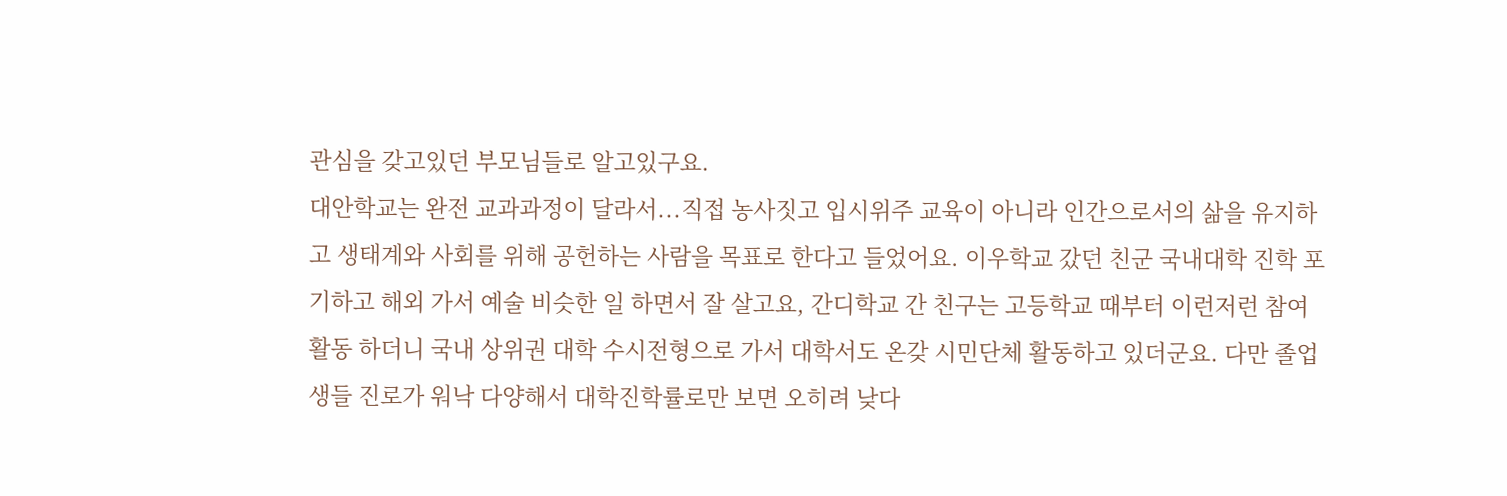관심을 갖고있던 부모님들로 알고있구요.
대안학교는 완전 교과과정이 달라서...직접 농사짓고 입시위주 교육이 아니라 인간으로서의 삶을 유지하고 생태계와 사회를 위해 공헌하는 사람을 목표로 한다고 들었어요. 이우학교 갔던 친군 국내대학 진학 포기하고 해외 가서 예술 비슷한 일 하면서 잘 살고요, 간디학교 간 친구는 고등학교 때부터 이런저런 참여활동 하더니 국내 상위권 대학 수시전형으로 가서 대학서도 온갖 시민단체 활동하고 있더군요. 다만 졸업생들 진로가 워낙 다양해서 대학진학률로만 보면 오히려 낮다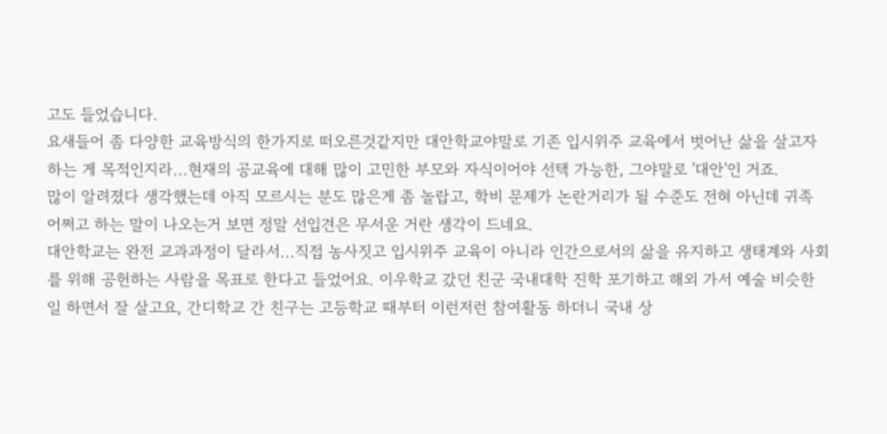고도 들었습니다.
요새들어 좀 다양한 교육방식의 한가지로 떠오른것같지만 대안학교야말로 기존 입시위주 교육에서 벗어난 삶을 살고자하는 게 목적인지라...현재의 공교육에 대해 많이 고민한 부모와 자식이어야 선택 가능한, 그야말로 '대안'인 거죠.
많이 알려졌다 생각했는데 아직 모르시는 분도 많은게 좀 놀랍고, 학비 문제가 논란거리가 될 수준도 전혀 아닌데 귀족 어쩌고 하는 말이 나오는거 보면 정말 선입견은 무서운 거란 생각이 드네요.
대안학교는 완전 교과과정이 달라서...직접 농사짓고 입시위주 교육이 아니라 인간으로서의 삶을 유지하고 생태계와 사회를 위해 공헌하는 사람을 목표로 한다고 들었어요. 이우학교 갔던 친군 국내대학 진학 포기하고 해외 가서 예술 비슷한 일 하면서 잘 살고요, 간디학교 간 친구는 고등학교 때부터 이런저런 참여활동 하더니 국내 상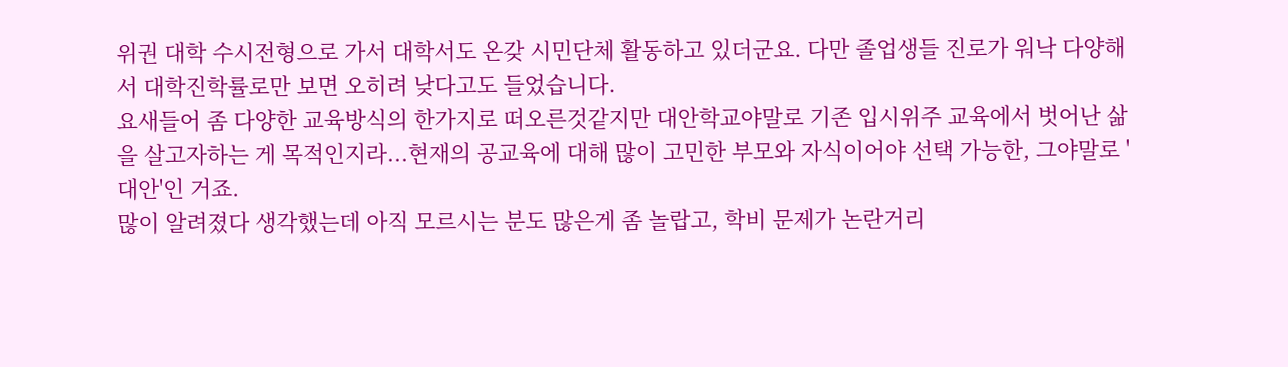위권 대학 수시전형으로 가서 대학서도 온갖 시민단체 활동하고 있더군요. 다만 졸업생들 진로가 워낙 다양해서 대학진학률로만 보면 오히려 낮다고도 들었습니다.
요새들어 좀 다양한 교육방식의 한가지로 떠오른것같지만 대안학교야말로 기존 입시위주 교육에서 벗어난 삶을 살고자하는 게 목적인지라...현재의 공교육에 대해 많이 고민한 부모와 자식이어야 선택 가능한, 그야말로 '대안'인 거죠.
많이 알려졌다 생각했는데 아직 모르시는 분도 많은게 좀 놀랍고, 학비 문제가 논란거리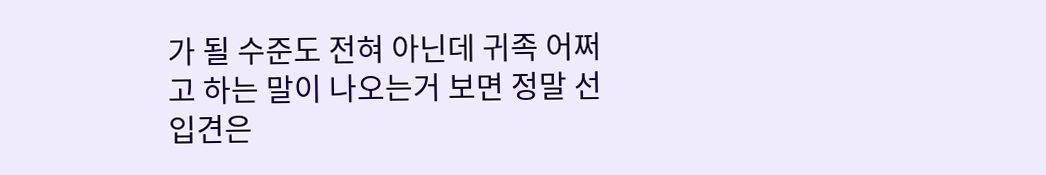가 될 수준도 전혀 아닌데 귀족 어쩌고 하는 말이 나오는거 보면 정말 선입견은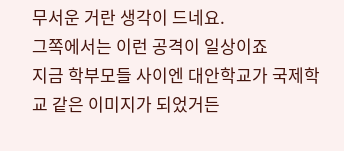무서운 거란 생각이 드네요.
그쪽에서는 이런 공격이 일상이죠
지금 학부모들 사이엔 대안학교가 국제학교 같은 이미지가 되었거든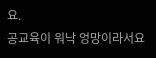요.
공교육이 워낙 엉망이라서요